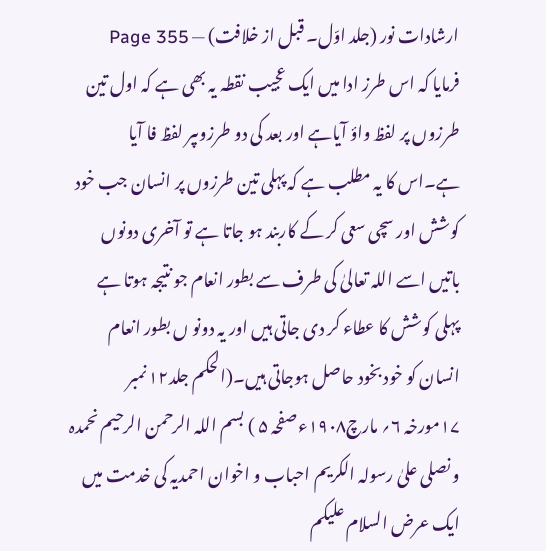ارشادات نور (جلد اوّل۔ قبل از خلافت) — Page 355
فرمایا کہ اس طرز ادا میں ایک عجیب نقطہ یہ بھی ہے کہ اول تین طرزوں پر لفظ واؤ آیاہے اور بعد کی دو طرزوںپر لفظ فا آیا ہے۔اس کا یہ مطلب ہے کہ پہلی تین طرزوں پر انسان جب خود کوشش اور سچی سعی کر کے کاربند ہو جاتا ہے تو آخری دونوں باتیں اسے اللہ تعالیٰ کی طرف سے بطور انعام جو نتیجہ ہوتا ہے پہلی کوشش کا عطاء کر دی جاتی ہیں اور یہ دونو ں بطور انعام انسان کو خود بخود حاصل ہوجاتی ہیں۔(الحکم جلد۱۲ نمبر ۱۷مورخہ ۶؍ مارچ۱۹۰۸ء صفحہ ۵ ) بسم اللہ الرحمن الرحیم نحمدہ و نصلی علیٰ رسولہ الکریم احباب و اخوان احمدیہ کی خدمت میں ایک عرض السلام علیکم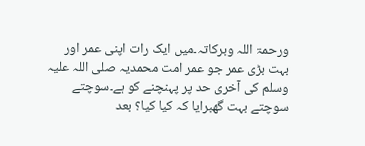ورحمۃ اللہ وبرکاتہ۔میں ایک رات اپنی عمر اور بہت بڑی عمر جو عمر امت محمدیہ صلی اللہ علیہ وسلم کی آخری حد پر پہنچنے کو ہے۔سوچتے سوچتے بہت گھبرایا کہ کیا کیا؟ بعد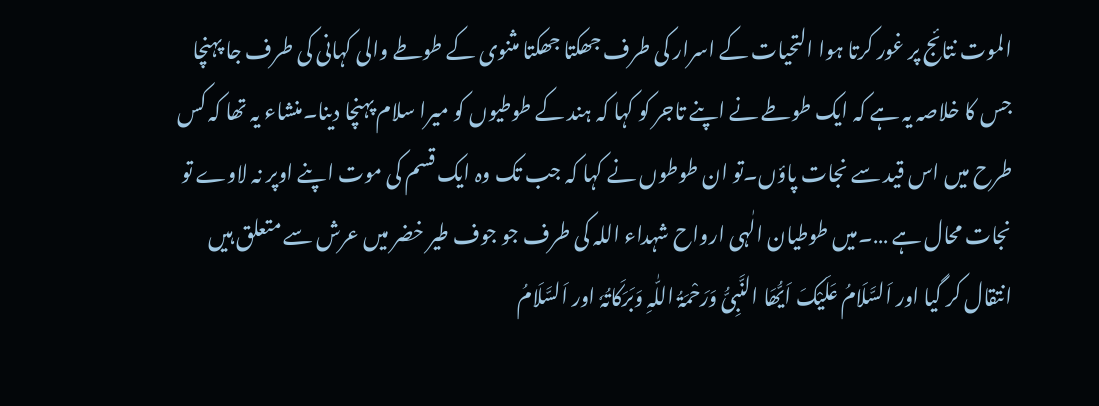الموت نتائج پر غور کرتا ہوا التحیات کے اسرار کی طرف جھکتا جھکتا مثنوی کے طوطے والی کہانی کی طرف جا پہنچا جس کا خلاصہ یہ ہے کہ ایک طوطے نے اپنے تاجر کو کہا کہ ہند کے طوطیوں کو میرا سلام پہنچا دینا۔منشاء یہ تھا کہ کس طرح میں اس قید سے نجات پاؤں۔تو ان طوطوں نے کہا کہ جب تک وہ ایک قسم کی موت اپنے اوپر نہ لاوے تو نجات محال ہے …۔میں طوطیان الٰہی ارواح شہداء اللہ کی طرف جو جوف طیر خضر میں عرش سے متعلق ہیں انتقال کر گیا اور اَلسَّلَامُ عَلَیْکَ اَیُّھَا النَّبِیُّ وَرَحْمَۃُ اللّٰہِ وَبَرَکَاتُہٗ اور اَلسَّلَامُ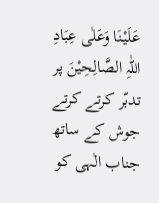عَلَیْنَا وَعَلٰی عِبَادِ اللّٰہِ الصَّالِحِیْنَ پر تدبّر کرتے کرتے جوش کے ساتھ جناب الٰہی کو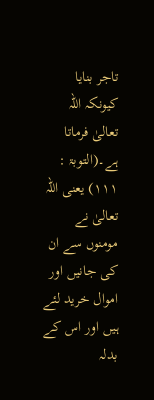تاجر بنایا کیونکہ اللہ تعالیٰ فرماتا ہے۔(التوبۃ : ۱۱۱) یعنی اللہ تعالیٰ نے مومنوں سے ان کی جانیں اور اموال خرید لئے ہیں اور اس کے بدلہ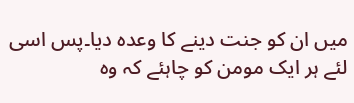میں ان کو جنت دینے کا وعدہ دیا۔پس اسی لئے ہر ایک مومن کو چاہئے کہ وہ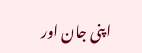اپنی جان اور